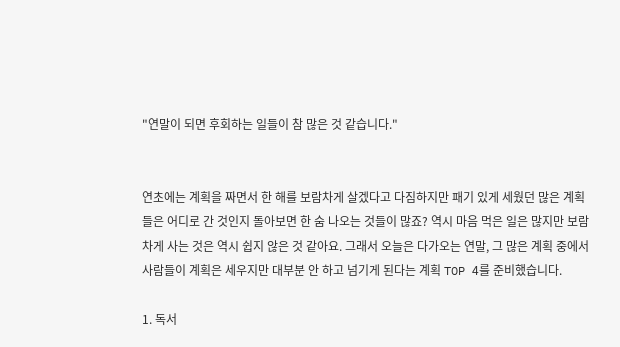"연말이 되면 후회하는 일들이 참 많은 것 같습니다."


연초에는 계획을 짜면서 한 해를 보람차게 살겠다고 다짐하지만 패기 있게 세웠던 많은 계획들은 어디로 간 것인지 돌아보면 한 숨 나오는 것들이 많죠? 역시 마음 먹은 일은 많지만 보람차게 사는 것은 역시 쉽지 않은 것 같아요. 그래서 오늘은 다가오는 연말, 그 많은 계획 중에서 사람들이 계획은 세우지만 대부분 안 하고 넘기게 된다는 계획 TOP 4를 준비했습니다.

1. 독서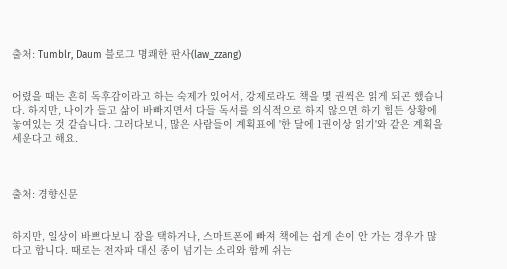출처: Tumblr, Daum 블로그 명쾌한 판사(law_zzang)


어렸을 때는 흔히 독후감이라고 하는 숙제가 있어서, 강제로라도 책을 몇 권씩은 읽게 되곤 했습니다. 하지만, 나이가 들고 삶이 바빠지면서 다들 독서를 의식적으로 하지 않으면 하기 힘든 상황에 놓여있는 것 같습니다. 그러다보니, 많은 사람들이 계획표에 '한 달에 1권이상 읽기'와 같은 계획을 세운다고 해요.



출처: 경향신문


하지만, 일상이 바쁘다보니 잠을 택하거나, 스마트폰에 빠져 책에는 쉽게 손이 안 가는 경우가 많다고 합니다. 때로는 전자파 대신 종이 넘기는 소리와 함께 쉬는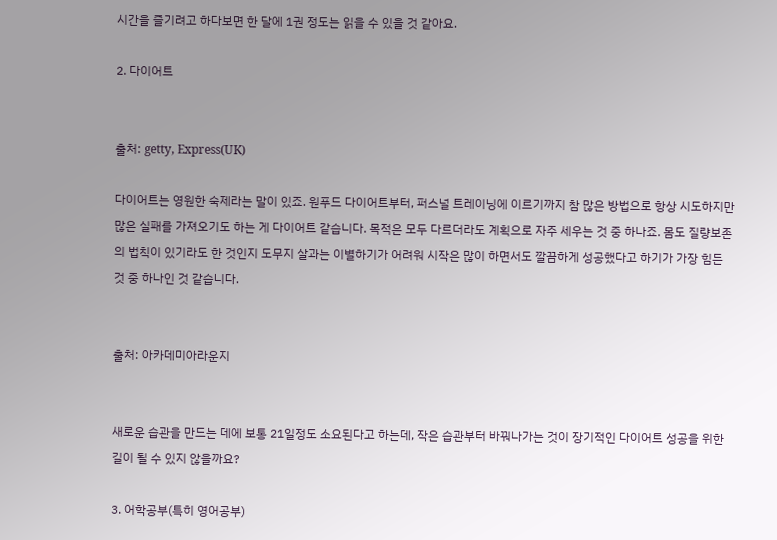시간을 즐기려고 하다보면 한 달에 1권 정도는 읽을 수 있을 것 같아요.

2. 다이어트


출처: getty, Express(UK)

다이어트는 영원한 숙제라는 말이 있죠. 원푸드 다이어트부터, 퍼스널 트레이닝에 이르기까지 참 많은 방법으로 항상 시도하지만 많은 실패를 가져오기도 하는 게 다이어트 같습니다. 목적은 모두 다르더라도 계획으로 자주 세우는 것 중 하나죠. 몸도 질량보존의 법칙이 있기라도 한 것인지 도무지 살과는 이별하기가 어려워 시작은 많이 하면서도 깔끔하게 성공했다고 하기가 가장 힘든 것 중 하나인 것 같습니다.


출처: 아카데미아라운지


새로운 습관을 만드는 데에 보통 21일정도 소요된다고 하는데, 작은 습관부터 바꿔나가는 것이 장기적인 다이어트 성공을 위한 길이 될 수 있지 않을까요?

3. 어학공부(특히 영어공부)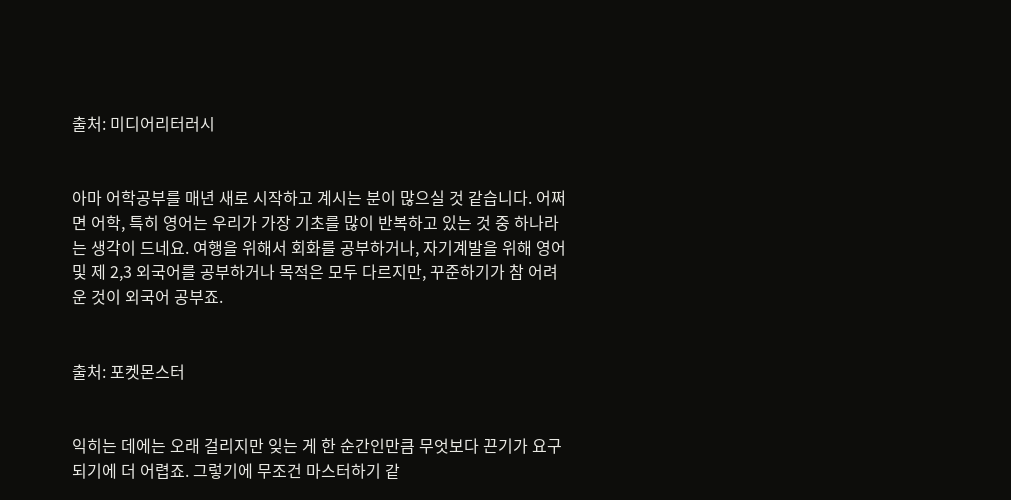출처: 미디어리터러시


아마 어학공부를 매년 새로 시작하고 계시는 분이 많으실 것 같습니다. 어쩌면 어학, 특히 영어는 우리가 가장 기초를 많이 반복하고 있는 것 중 하나라는 생각이 드네요. 여행을 위해서 회화를 공부하거나, 자기계발을 위해 영어 및 제 2,3 외국어를 공부하거나 목적은 모두 다르지만, 꾸준하기가 참 어려운 것이 외국어 공부죠.


출처: 포켓몬스터


익히는 데에는 오래 걸리지만 잊는 게 한 순간인만큼 무엇보다 끈기가 요구되기에 더 어렵죠. 그렇기에 무조건 마스터하기 같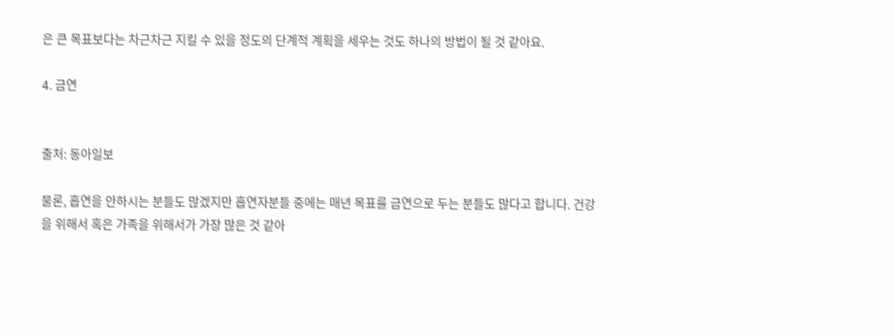은 큰 목표보다는 차근차근 지킬 수 있을 정도의 단계적 계획을 세우는 것도 하나의 방법이 될 것 같아요.

4. 금연


출처: 동아일보

물론, 흡연을 안하시는 분들도 많겠지만 흡연자분들 중에는 매년 목표를 금연으로 두는 분들도 많다고 합니다. 건강을 위해서 혹은 가족을 위해서가 가장 많은 것 같아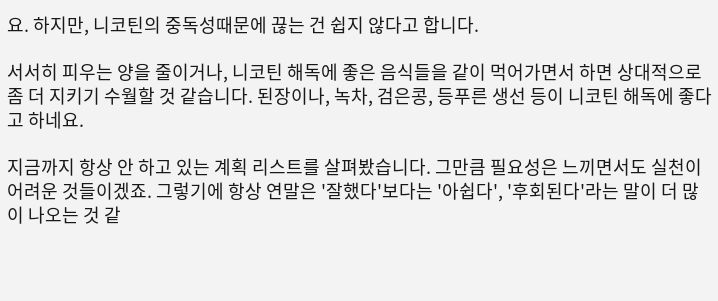요. 하지만, 니코틴의 중독성때문에 끊는 건 쉽지 않다고 합니다.

서서히 피우는 양을 줄이거나, 니코틴 해독에 좋은 음식들을 같이 먹어가면서 하면 상대적으로 좀 더 지키기 수월할 것 같습니다. 된장이나, 녹차, 검은콩, 등푸른 생선 등이 니코틴 해독에 좋다고 하네요.

지금까지 항상 안 하고 있는 계획 리스트를 살펴봤습니다. 그만큼 필요성은 느끼면서도 실천이 어려운 것들이겠죠. 그렇기에 항상 연말은 '잘했다'보다는 '아쉽다', '후회된다'라는 말이 더 많이 나오는 것 같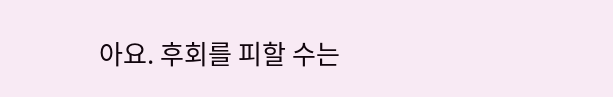아요. 후회를 피할 수는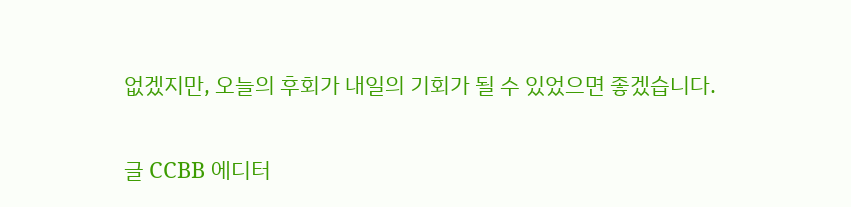없겠지만, 오늘의 후회가 내일의 기회가 될 수 있었으면 좋겠습니다.


글 CCBB 에디터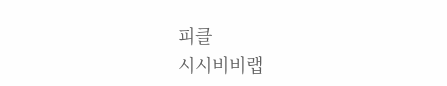피클
시시비비랩